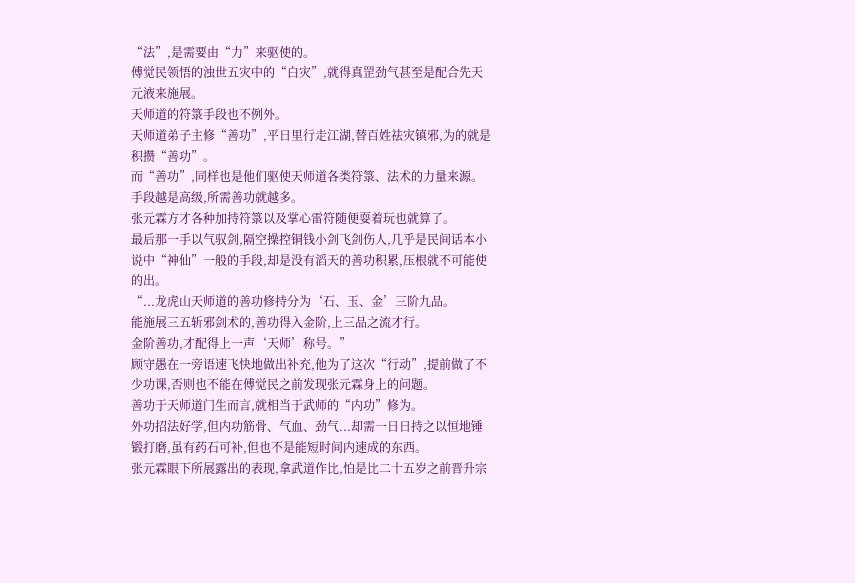“法”,是需要由“力”来驱使的。
傅觉民领悟的浊世五灾中的“白灾”,就得真罡劲气甚至是配合先天元液来施展。
天师道的符箓手段也不例外。
天师道弟子主修“善功”,平日里行走江湖,替百姓祛灾镇邪,为的就是积攒“善功”。
而“善功”,同样也是他们驱使天师道各类符箓、法术的力量来源。
手段越是高级,所需善功就越多。
张元霖方才各种加持符箓以及掌心雷符随便耍着玩也就算了。
最后那一手以气驭剑,隔空操控铜钱小剑飞剑伤人,几乎是民间话本小说中“神仙”一般的手段,却是没有滔天的善功积累,压根就不可能使的出。
“...龙虎山天师道的善功修持分为‘石、玉、金’三阶九品。
能施展三五斩邪剑术的,善功得入金阶,上三品之流才行。
金阶善功,才配得上一声‘天师’称号。”
顾守愚在一旁语速飞快地做出补充,他为了这次“行动”,提前做了不少功课,否则也不能在傅觉民之前发现张元霖身上的问题。
善功于天师道门生而言,就相当于武师的“内功”修为。
外功招法好学,但内功筋骨、气血、劲气...却需一日日持之以恒地锤锻打磨,虽有药石可补,但也不是能短时间内速成的东西。
张元霖眼下所展露出的表现,拿武道作比,怕是比二十五岁之前晋升宗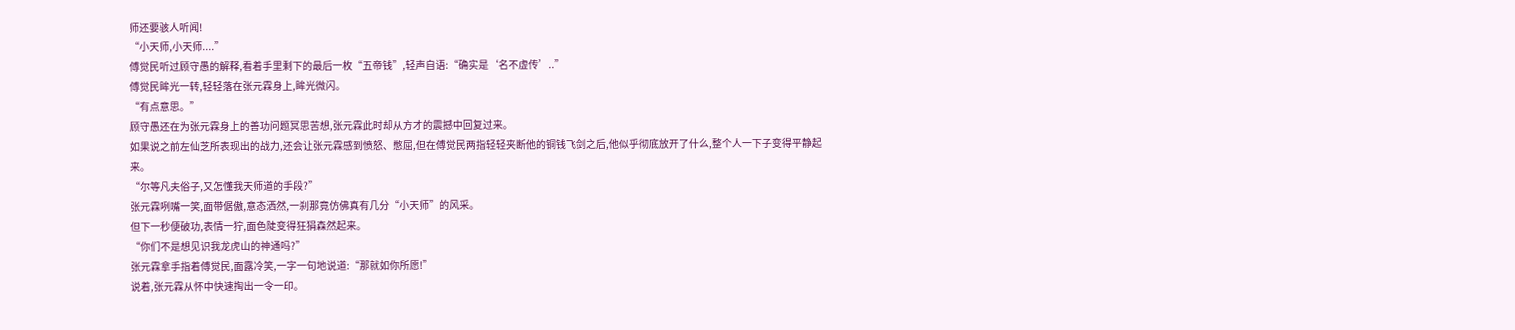师还要骇人听闻!
“小天师,小天师....”
傅觉民听过顾守愚的解释,看着手里剩下的最后一枚“五帝钱”,轻声自语:“确实是‘名不虚传’..”
傅觉民眸光一转,轻轻落在张元霖身上,眸光微闪。
“有点意思。”
顾守愚还在为张元霖身上的善功问题冥思苦想,张元霖此时却从方才的震撼中回复过来。
如果说之前左仙芝所表现出的战力,还会让张元霖感到愤怒、憋屈,但在傅觉民两指轻轻夹断他的铜钱飞剑之后,他似乎彻底放开了什么,整个人一下子变得平静起来。
“尔等凡夫俗子,又怎懂我天师道的手段?”
张元霖咧嘴一笑,面带倨傲,意态洒然,一刹那竟仿佛真有几分“小天师”的风采。
但下一秒便破功,表情一狞,面色陡变得狂狷森然起来。
“你们不是想见识我龙虎山的神通吗?”
张元霖拿手指着傅觉民,面露冷笑,一字一句地说道:“那就如你所愿!”
说着,张元霖从怀中快速掏出一令一印。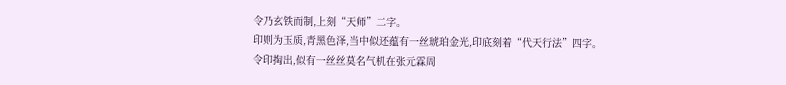令乃玄铁而制,上刻“天师”二字。
印则为玉质,青黑色泽,当中似还蕴有一丝琥珀金光,印底刻着“代天行法”四字。
令印掏出,似有一丝丝莫名气机在张元霖周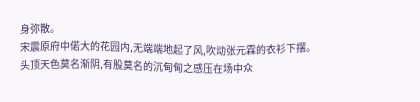身弥散。
宋震原府中偌大的花园内,无端端地起了风,吹动张元霖的衣衫下摆。
头顶天色莫名渐阴,有股莫名的沉甸甸之感压在场中众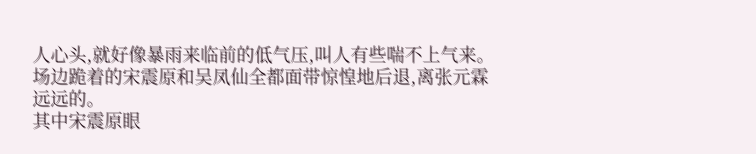人心头,就好像暴雨来临前的低气压,叫人有些喘不上气来。
场边跪着的宋震原和吴凤仙全都面带惊惶地后退,离张元霖远远的。
其中宋震原眼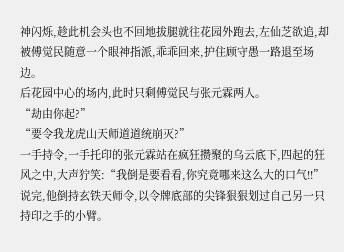神闪烁,趁此机会头也不回地拔腿就往花园外跑去,左仙芝欲追,却被傅觉民随意一个眼神指派,乖乖回来,护住顾守愚一路退至场边。
后花园中心的场内,此时只剩傅觉民与张元霖两人。
“劫由你起?”
“要令我龙虎山天师道道统崩灭?”
一手持令,一手托印的张元霖站在疯狂攒聚的乌云底下,四起的狂风之中,大声狞笑:“我倒是要看看,你究竟哪来这么大的口气!!”
说完,他倒持玄铁天师令,以令牌底部的尖锋狠狠划过自己另一只持印之手的小臂。